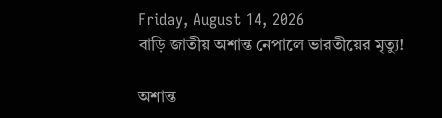Friday, August 14, 2026
বাড়ি জাতীয় অশান্ত নেপালে ভারতীয়ের মৃত্যু!

অশান্ত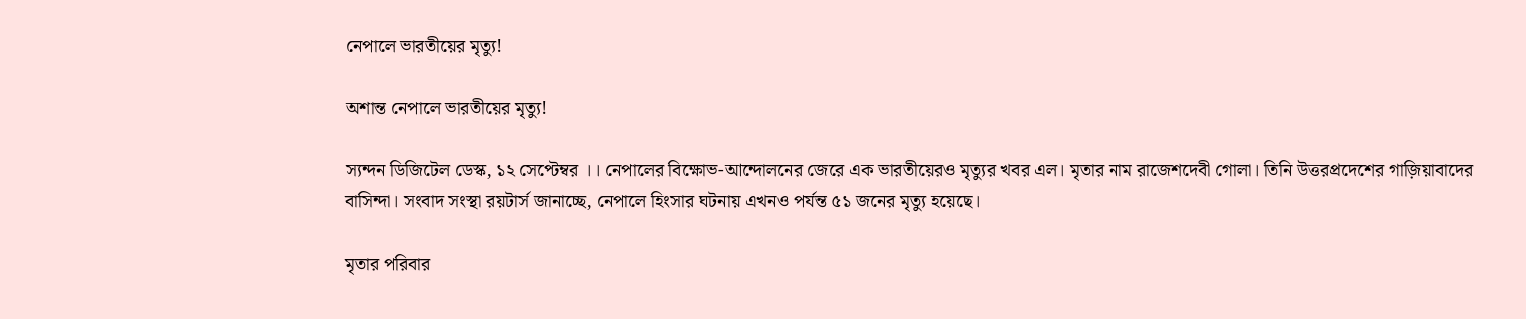নেপালে ভারতীয়ের মৃত্যু!

অশান্ত নেপালে ভারতীয়ের মৃত্যু!

স্যন্দন ডিজিটেল ডেস্ক, ১২ সেপ্টেম্বর ।। নেপালের বিক্ষোভ-আন্দোলনের জেরে এক ভারতীয়েরও মৃত্যুর খবর এল। মৃতার নাম রাজেশদেবী গোলা। তিনি উত্তরপ্রদেশের গাজ়িয়াবাদের বাসিন্দা। সংবাদ সংস্থা রয়টার্স জানাচ্ছে, নেপালে হিংসার ঘটনায় এখনও পর্যন্ত ৫১ জনের মৃত্যু হয়েছে।

মৃতার পরিবার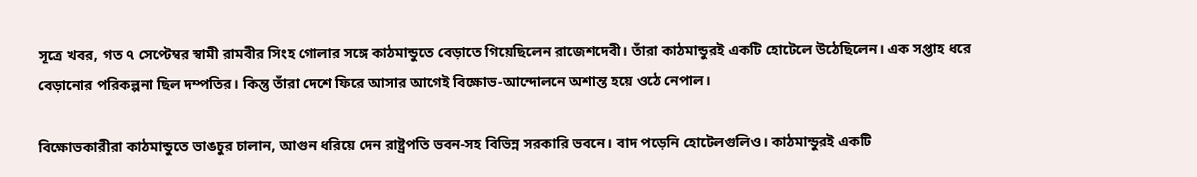সূত্রে খবর, গত ৭ সেপ্টেম্বর স্বামী রামবীর সিংহ গোলার সঙ্গে কাঠমান্ডুতে বেড়াতে গিয়েছিলেন রাজেশদেবী। তাঁরা কাঠমান্ডুরই একটি হোটেলে উঠেছিলেন। এক সপ্তাহ ধরে বেড়ানোর পরিকল্পনা ছিল দম্পতির। কিন্তু তাঁরা দেশে ফিরে আসার আগেই বিক্ষোভ-আন্দোলনে অশান্ত হয়ে ওঠে নেপাল।

বিক্ষোভকারীরা কাঠমান্ডুতে ভাঙচুর চালান, আগুন ধরিয়ে দেন রাষ্ট্রপতি ভবন-সহ বিভিন্ন সরকারি ভবনে। বাদ পড়েনি হোটেলগুলিও। কাঠমান্ডুরই একটি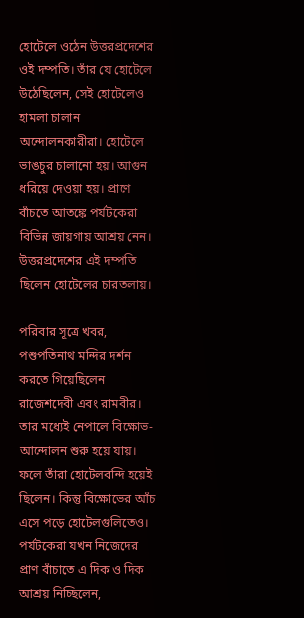হোটেলে ওঠেন উত্তরপ্রদেশের ওই দম্পতি। তাঁর যে হোটেলে উঠেছিলেন, সেই হোটেলেও হামলা চালান অন্দোলনকারীরা। হোটেলে ভাঙচুর চালানো হয়। আগুন ধরিয়ে দেওয়া হয়। প্রাণে বাঁচতে আতঙ্কে পর্যটকেরা বিভিন্ন জায়গায় আশ্রয় নেন। উত্তরপ্রদেশের এই দম্পতি ছিলেন হোটেলের চারতলায়।

পরিবার সূত্রে খবর, পশুপতিনাথ মন্দির দর্শন করতে গিয়েছিলেন রাজেশদেবী এবং রামবীর। তার মধ্যেই নেপালে বিক্ষোভ-আন্দোলন শুরু হয়ে যায়। ফলে তাঁরা হোটেলবন্দি হয়েই ছিলেন। কিন্তু বিক্ষোভের আঁচ এসে পড়ে হোটেলগুলিতেও। পর্যটকেরা যখন নিজেদের প্রাণ বাঁচাতে এ দিক ও দিক আশ্রয় নিচ্ছিলেন,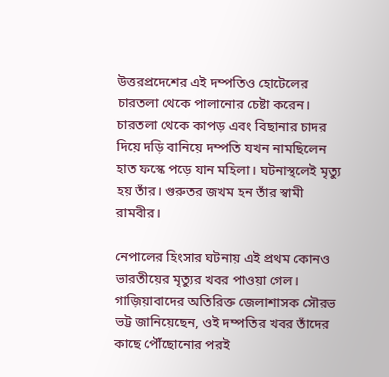উত্তরপ্রদেশের এই দম্পতিও হোটেলের চারতলা থেকে পালানোর চেষ্টা করেন। চারতলা থেকে কাপড় এবং বিছানার চাদর দিয়ে দড়ি বানিয়ে দম্পতি যখন নামছিলেন হাত ফস্কে পড়ে যান মহিলা। ঘটনাস্থলেই মৃত্যু হয় তাঁর। গুরুতর জখম হন তাঁর স্বামী রামবীর।

নেপালের হিংসার ঘটনায় এই প্রথম কোনও ভারতীয়ের মৃত্যুর খবর পাওয়া গেল। গাজ়িয়াবাদের অতিরিক্ত জেলাশাসক সৌরভ ভট্ট জানিয়েছেন, ওই দম্পতির খবর তাঁদের কাছে পৌঁছোনোর পরই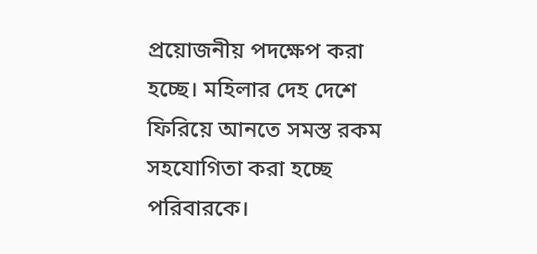প্রয়োজনীয় পদক্ষেপ করা হচ্ছে। মহিলার দেহ দেশে ফিরিয়ে আনতে সমস্ত রকম সহযোগিতা করা হচ্ছে পরিবারকে।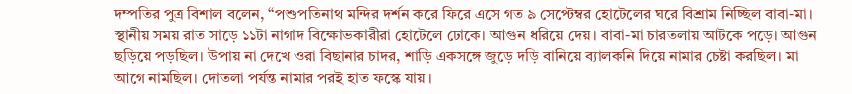দম্পতির পুত্র বিশাল বলেন, ‘‘পশুপতিনাথ মন্দির দর্শন করে ফিরে এসে গত ৯ সেপ্টেম্বর হোটেলের ঘরে বিশ্রাম নিচ্ছিল বাবা-মা। স্থানীয় সময় রাত সাড়ে ১১টা নাগাদ বিক্ষোভকারীরা হোটেলে ঢোকে। আগুন ধরিয়ে দেয়। বাবা-মা চারতলায় আটকে পড়ে। আগুন ছড়িয়ে পড়ছিল। উপায় না দেখে ওরা বিছানার চাদর, শাড়ি একসঙ্গে জুড়ে দড়ি বানিয়ে ব্যালকনি দিয়ে নামার চেষ্টা করছিল। মা আগে নামছিল। দোতলা পর্যন্ত নামার পরই হাত ফস্কে যায়।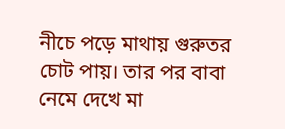নীচে পড়ে মাথায় গুরুতর চোট পায়। তার পর বাবা নেমে দেখে মা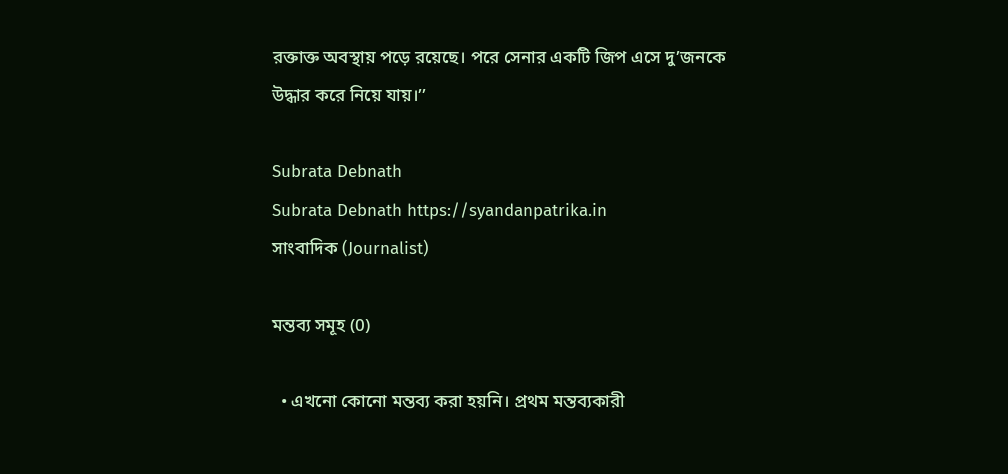রক্তাক্ত অবস্থায় পড়ে রয়েছে। পরে সেনার একটি জিপ এসে দু’জনকে উদ্ধার করে নিয়ে যায়।’’

Subrata Debnath
Subrata Debnath https://syandanpatrika.in
সাংবাদিক (Journalist)

মন্তব্য সমূহ (0)

  • এখনো কোনো মন্তব্য করা হয়নি। প্রথম মন্তব্যকারী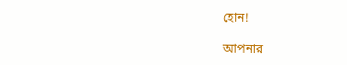হোন!

আপনার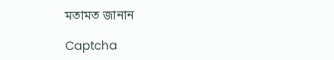মতামত জানান

Captcha